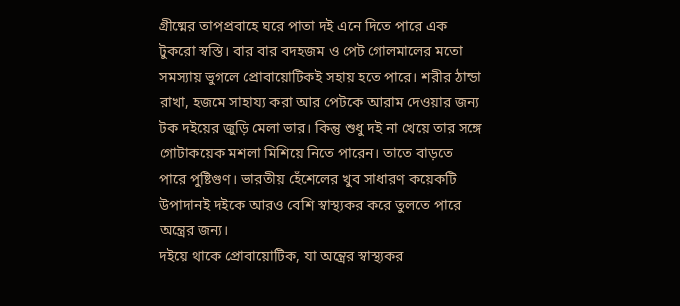গ্রীষ্মের তাপপ্রবাহে ঘরে পাতা দই এনে দিতে পারে এক টুকরো স্বস্তি। বার বার বদহজম ও পেট গোলমালের মতো সমস্যায় ভুগলে প্রোবায়োটিকই সহায় হতে পারে। শরীর ঠান্ডা রাখা, হজমে সাহায্য করা আর পেটকে আরাম দেওয়ার জন্য টক দইয়ের জুড়ি মেলা ভার। কিন্তু শুধু দই না খেয়ে তার সঙ্গে গোটাকয়েক মশলা মিশিয়ে নিতে পারেন। তাতে বাড়তে পারে পুষ্টিগুণ। ভারতীয় হেঁশেলের খুব সাধারণ কয়েকটি উপাদানই দইকে আরও বেশি স্বাস্থ্যকর করে তুলতে পারে অন্ত্রের জন্য।
দইয়ে থাকে প্রোবায়োটিক, যা অন্ত্রের স্বাস্থ্যকর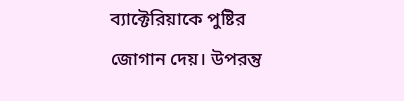ব্যাক্টেরিয়াকে পুষ্টির জোগান দেয়। উপরন্তু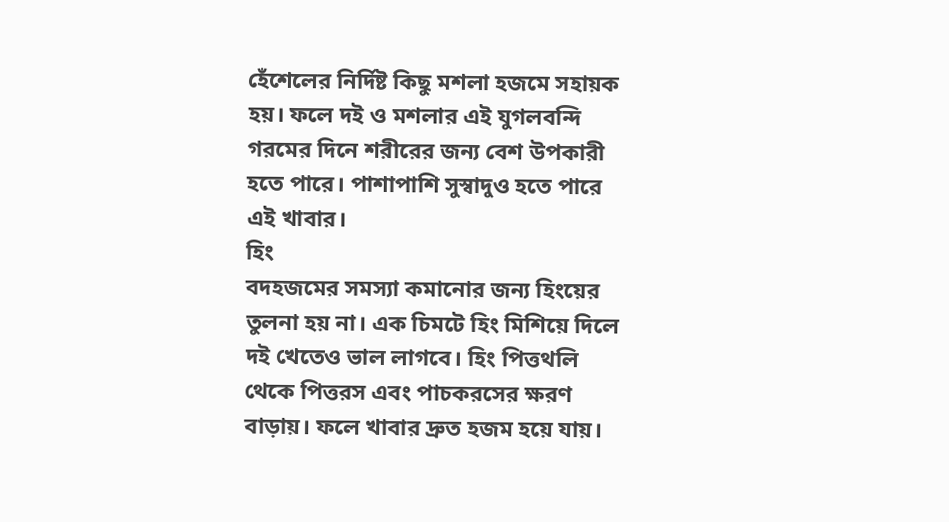হেঁশেলের নির্দিষ্ট কিছু মশলা হজমে সহায়ক হয়। ফলে দই ও মশলার এই যুগলবন্দি গরমের দিনে শরীরের জন্য বেশ উপকারী হতে পারে। পাশাপাশি সুস্বাদুও হতে পারে এই খাবার।
হিং
বদহজমের সমস্যা কমানোর জন্য হিংয়ের তুলনা হয় না। এক চিমটে হিং মিশিয়ে দিলে দই খেতেও ভাল লাগবে। হিং পিত্তথলি থেকে পিত্তরস এবং পাচকরসের ক্ষরণ বাড়ায়। ফলে খাবার দ্রুত হজম হয়ে যায়।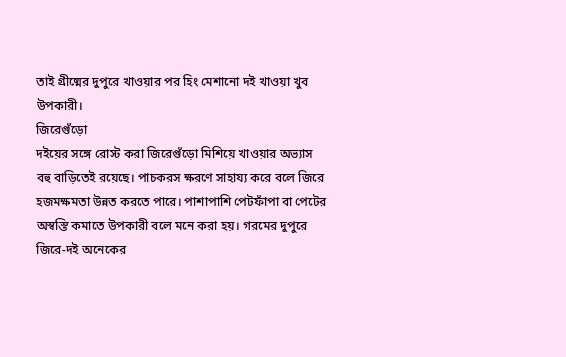তাই গ্রীষ্মের দুপুরে খাওয়ার পর হিং মেশানো দই খাওয়া খুব উপকারী।
জিরেগুঁড়ো
দইয়ের সঙ্গে রোস্ট করা জিরেগুঁড়ো মিশিয়ে খাওয়ার অভ্যাস বহু বাড়িতেই রয়েছে। পাচকরস ক্ষরণে সাহায্য করে বলে জিরে হজমক্ষমতা উন্নত করতে পারে। পাশাপাশি পেটফাঁপা বা পেটের অস্বস্তি কমাতে উপকারী বলে মনে করা হয়। গরমের দুপুরে জিরে-দই অনেকের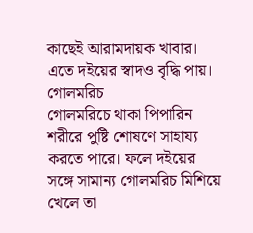কাছেই আরামদায়ক খাবার। এতে দইয়ের স্বাদও বৃদ্ধি পায়।
গোলমরিচ
গোলমরিচে থাকা পিপারিন শরীরে পুষ্টি শোষণে সাহায্য করতে পারে। ফলে দইয়ের সঙ্গে সামান্য গোলমরিচ মিশিয়ে খেলে তা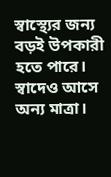স্বাস্থ্যের জন্য বড়ই উপকারী হতে পারে। স্বাদেও আসে অন্য মাত্রা।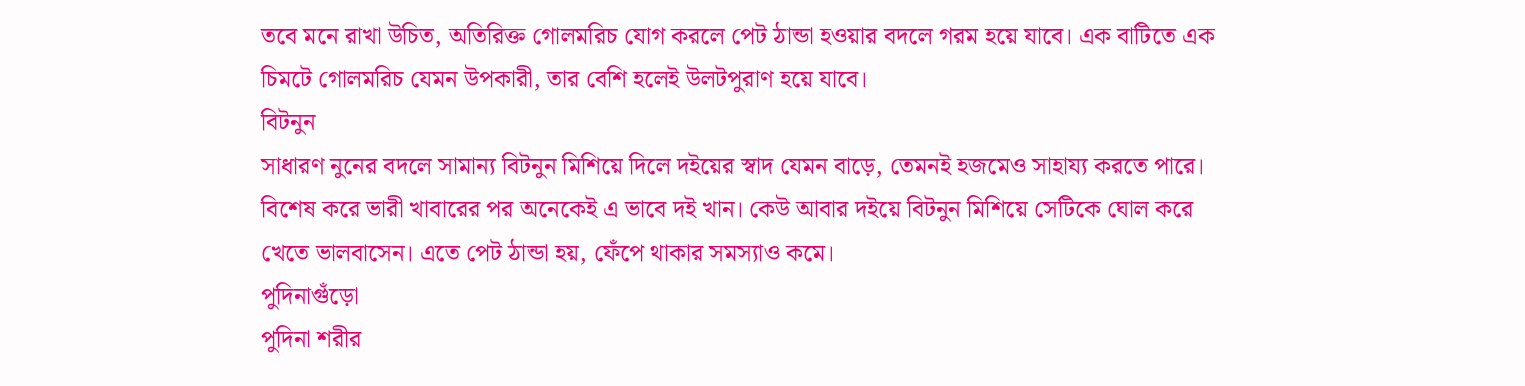তবে মনে রাখা উচিত, অতিরিক্ত গোলমরিচ যোগ করলে পেট ঠান্ডা হওয়ার বদলে গরম হয়ে যাবে। এক বাটিতে এক চিমটে গোলমরিচ যেমন উপকারী, তার বেশি হলেই উলটপুরাণ হয়ে যাবে।
বিটনুন
সাধারণ নুনের বদলে সামান্য বিটনুন মিশিয়ে দিলে দইয়ের স্বাদ যেমন বাড়ে, তেমনই হজমেও সাহায্য করতে পারে। বিশেষ করে ভারী খাবারের পর অনেকেই এ ভাবে দই খান। কেউ আবার দইয়ে বিটনুন মিশিয়ে সেটিকে ঘোল করে খেতে ভালবাসেন। এতে পেট ঠান্ডা হয়, ফেঁপে থাকার সমস্যাও কমে।
পুদিনাগুঁড়ো
পুদিনা শরীর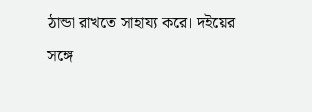ঠান্ডা রাখতে সাহায্য করে। দইয়ের সঙ্গে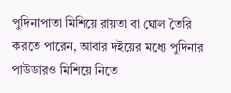পুদিনাপাতা মিশিয়ে রায়তা বা ঘোল তৈরি করতে পারেন, আবার দইয়ের মধ্যে পুদিনার পাউডারও মিশিয়ে নিতে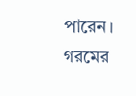পারেন। গরমের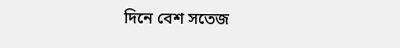দিনে বেশ সতেজ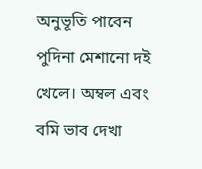অনুভূতি পাবেন পুদিনা মেশানো দই খেলে। অম্বল এবং বমি ভাব দেখা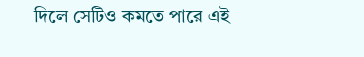দিলে সেটিও কমতে পারে এই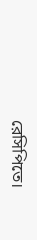রেসিপিতে।